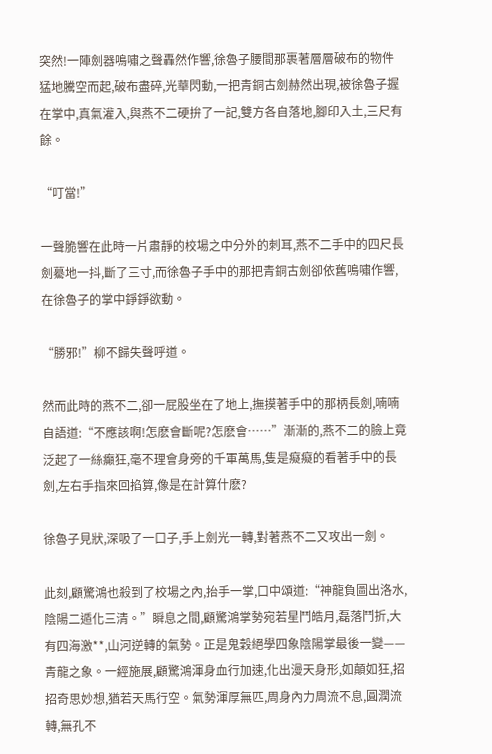突然!一陣劍器鳴嘯之聲轟然作響,徐魯子腰間那裹著層層破布的物件猛地騰空而起,破布盡碎,光華閃動,一把青銅古劍赫然出現,被徐魯子握在掌中,真氣灌入,與燕不二硬拚了一記,雙方各自落地,腳印入土,三尺有餘。

“叮當!”

一聲脆響在此時一片肅靜的校場之中分外的刺耳,燕不二手中的四尺長劍驀地一抖,斷了三寸,而徐魯子手中的那把青銅古劍卻依舊鳴嘯作響,在徐魯子的掌中錚錚欲動。

“勝邪!”柳不歸失聲呼道。

然而此時的燕不二,卻一屁股坐在了地上,撫摸著手中的那柄長劍,喃喃自語道:“不應該啊!怎麽會斷呢?怎麽會……”漸漸的,燕不二的臉上竟泛起了一絲癲狂,毫不理會身旁的千軍萬馬,隻是癡癡的看著手中的長劍,左右手指來回掐算,像是在計算什麽?

徐魯子見狀,深吸了一口子,手上劍光一轉,對著燕不二又攻出一劍。

此刻,顧驚鴻也殺到了校場之內,抬手一掌,口中頌道:“神龍負圖出洛水,陰陽二遁化三清。”瞬息之間,顧驚鴻掌勢宛若星鬥皓月,磊落鬥折,大有四海激**,山河逆轉的氣勢。正是鬼穀絕學四象陰陽掌最後一變——青龍之象。一經施展,顧驚鴻渾身血行加速,化出漫天身形,如顛如狂,招招奇思妙想,猶若天馬行空。氣勢渾厚無匹,周身內力周流不息,圓潤流轉,無孔不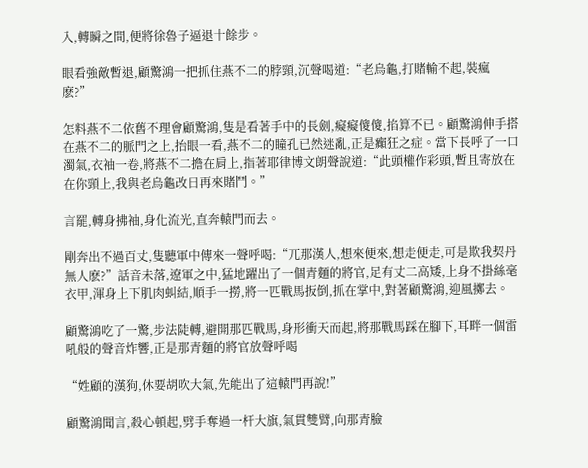入,轉瞬之間,便將徐魯子逼退十餘步。

眼看強敵暫退,顧驚鴻一把抓住燕不二的脖頸,沉聲喝道:“老烏龜,打賭輸不起,裝瘋麽?”

怎料燕不二依舊不理會顧驚鴻,隻是看著手中的長劍,癡癡傻傻,掐算不已。顧驚鴻伸手搭在燕不二的脈門之上,抬眼一看,燕不二的瞳孔已然迷亂,正是癲狂之症。當下長呼了一口濁氣,衣袖一卷,將燕不二擔在肩上,指著耶律博文朗聲說道:“此頭權作彩頭,暫且寄放在在你頸上,我與老烏龜改日再來賭鬥。”

言罷,轉身拂袖,身化流光,直奔轅門而去。

剛奔出不過百丈,隻聽軍中傳來一聲呼喝:“兀那漢人,想來便來,想走便走,可是欺我契丹無人麽?”話音未落,遼軍之中,猛地躍出了一個青麵的將官,足有丈二高矮,上身不掛絲毫衣甲,渾身上下肌肉虯結,順手一撈,將一匹戰馬扳倒,抓在掌中,對著顧驚鴻,迎風擲去。

顧驚鴻吃了一驚,步法陡轉,避開那匹戰馬,身形衝天而起,將那戰馬踩在腳下,耳畔一個雷吼般的聲音炸響,正是那青麵的將官放聲呼喝

“姓顧的漢狗,休要胡吹大氣,先能出了這轅門再說!”

顧驚鴻聞言,殺心頓起,劈手奪過一杆大旗,氣貫雙臂,向那青臉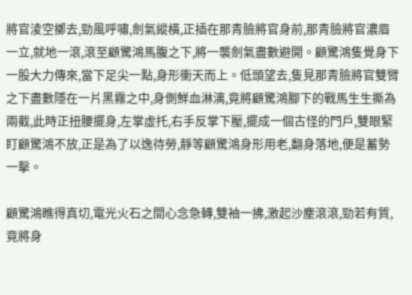將官淩空擲去,勁風呼嘯,劍氣縱橫,正插在那青臉將官身前,那青臉將官濃眉一立,就地一滾,滾至顧驚鴻馬腹之下,將一襲劍氣盡數避開。顧驚鴻隻覺身下一股大力傳來,當下足尖一點,身形衝天而上。低頭望去,隻見那青臉將官雙臂之下盡數隱在一片黑霧之中,身側鮮血淋漓,竟將顧驚鴻腳下的戰馬生生撕為兩截,此時正扭腰擺身,左掌虛托,右手反掌下壓,擺成一個古怪的門戶,雙眼緊盯顧驚鴻不放,正是為了以逸待勞,靜等顧驚鴻身形用老,翻身落地,便是蓄勢一擊。

顧驚鴻瞧得真切,電光火石之間心念急轉,雙袖一拂,激起沙塵滾滾,勁若有質,竟將身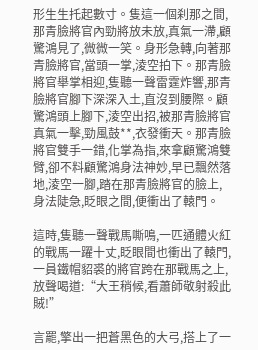形生生托起數寸。隻這一個刹那之間,那青臉將官內勁將放未放,真氣一滯,顧驚鴻見了,微微一笑。身形急轉,向著那青臉將官,當頭一掌,淩空拍下。那青臉將官舉掌相迎,隻聽一聲雷霆炸響,那青臉將官腳下深深入土,直沒到腰際。顧驚鴻頭上腳下,淩空出招,被那青臉將官真氣一擊,勁風鼓**,衣發衝天。那青臉將官雙手一錯,化掌為指,來拿顧驚鴻雙臂,卻不料顧驚鴻身法神妙,早已飄然落地,淩空一腳,踏在那青臉將官的臉上,身法陡急,眨眼之間,便衝出了轅門。

這時,隻聽一聲戰馬嘶鳴,一匹通體火紅的戰馬一躍十丈,眨眼間也衝出了轅門,一員鐵帽貂裘的將官跨在那戰馬之上,放聲喝道:“大王稍候,看蕭師敬射殺此賊!”

言罷,擎出一把蒼黑色的大弓,搭上了一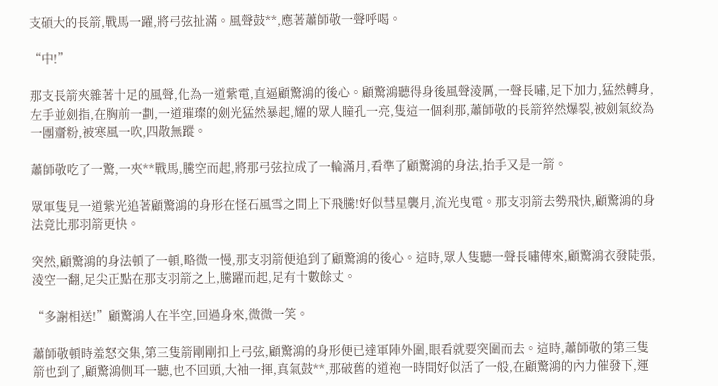支碩大的長箭,戰馬一躍,將弓弦扯滿。風聲鼓**,應著蕭師敬一聲呼喝。

“中!”

那支長箭夾雜著十足的風聲,化為一道紫電,直逼顧驚鴻的後心。顧驚鴻聽得身後風聲淩厲,一聲長嘯,足下加力,猛然轉身,左手並劍指,在胸前一劃,一道璀璨的劍光猛然暴起,耀的眾人瞳孔一亮,隻這一個刹那,蕭師敬的長箭猝然爆裂,被劍氣絞為一團齏粉,被寒風一吹,四散無蹤。

蕭師敬吃了一驚,一夾**戰馬,騰空而起,將那弓弦拉成了一輪滿月,看準了顧驚鴻的身法,抬手又是一箭。

眾軍隻見一道紫光追著顧驚鴻的身形在怪石風雪之間上下飛騰!好似彗星襲月,流光曳電。那支羽箭去勢飛快,顧驚鴻的身法竟比那羽箭更快。

突然,顧驚鴻的身法頓了一頓,略微一慢,那支羽箭便追到了顧驚鴻的後心。這時,眾人隻聽一聲長嘯傳來,顧驚鴻衣發陡張,淩空一翻,足尖正點在那支羽箭之上,騰躍而起,足有十數餘丈。

“多謝相送!”顧驚鴻人在半空,回過身來,微微一笑。

蕭師敬頓時羞怒交集,第三隻箭剛剛扣上弓弦,顧驚鴻的身形便已達軍陣外圍,眼看就要突圍而去。這時,蕭師敬的第三隻箭也到了,顧驚鴻側耳一聽,也不回頭,大袖一揮,真氣鼓**,那破舊的道袍一時間好似活了一般,在顧驚鴻的內力催發下,運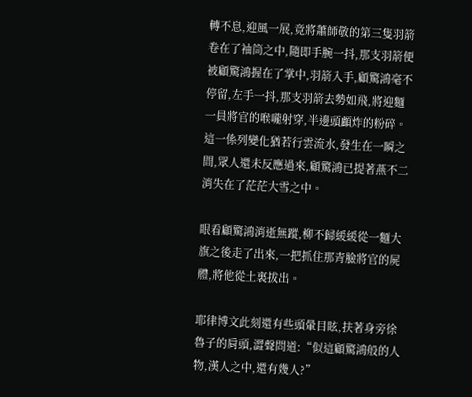轉不息,迎風一展,竟將蕭師敬的第三隻羽箭卷在了袖筒之中,隨即手腕一抖,那支羽箭便被顧驚鴻握在了掌中,羽箭入手,顧驚鴻毫不停留,左手一抖,那支羽箭去勢如飛,將迎麵一員將官的喉嚨射穿,半邊頭顱炸的粉碎。這一係列變化猶若行雲流水,發生在一瞬之間,眾人還未反應過來,顧驚鴻已提著燕不二消失在了茫茫大雪之中。

眼看顧驚鴻消逝無蹤,柳不歸緩緩從一麵大旗之後走了出來,一把抓住那青臉將官的屍體,將他從土裏拔出。

耶律博文此刻還有些頭暈目眩,扶著身旁徐魯子的肩頭,澀聲問道:“似這顧驚鴻般的人物,漢人之中,還有幾人?”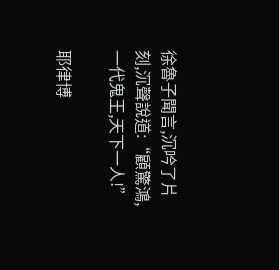徐魯子聞言,沉吟了片刻,沉聲說道:“顧驚鴻,一代鬼王,天下一人!”

耶律博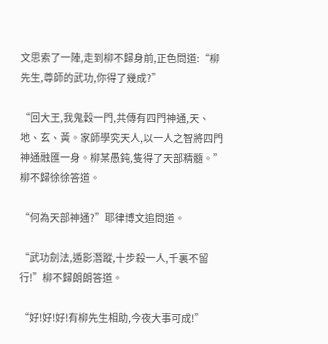文思索了一陣,走到柳不歸身前,正色問道:“柳先生,尊師的武功,你得了幾成?”

“回大王,我鬼穀一門,共傳有四門神通,天、地、玄、黃。家師學究天人,以一人之智將四門神通融匯一身。柳某愚鈍,隻得了天部精髓。”柳不歸徐徐答道。

“何為天部神通?”耶律博文追問道。

“武功劍法,遁影潛蹤,十步殺一人,千裏不留行!”柳不歸朗朗答道。

“好!好!好!有柳先生相助,今夜大事可成!”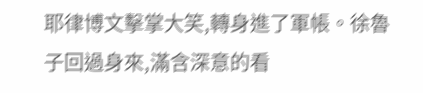耶律博文擊掌大笑,轉身進了軍帳。徐魯子回過身來,滿含深意的看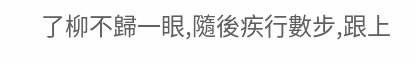了柳不歸一眼,隨後疾行數步,跟上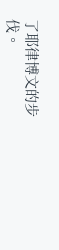了耶律博文的步伐。